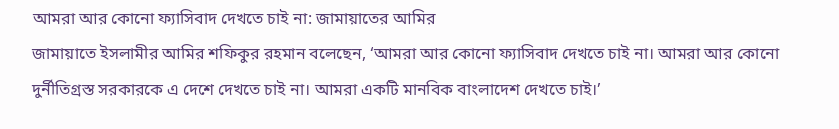আমরা আর কোনো ফ্যাসিবাদ দেখতে চাই না: জামায়াতের আমির
জামায়াতে ইসলামীর আমির শফিকুর রহমান বলেছেন, ‘আমরা আর কোনো ফ্যাসিবাদ দেখতে চাই না। আমরা আর কোনো দুর্নীতিগ্রস্ত সরকারকে এ দেশে দেখতে চাই না। আমরা একটি মানবিক বাংলাদেশ দেখতে চাই।’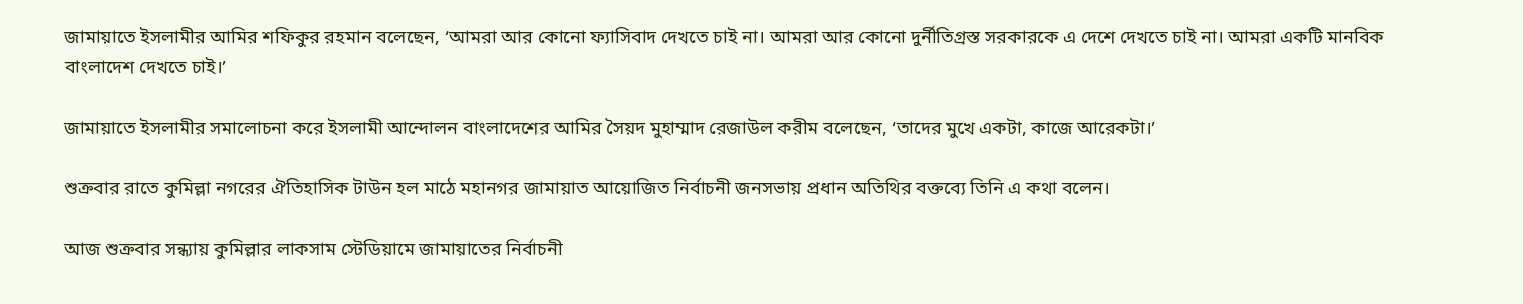জামায়াতে ইসলামীর আমির শফিকুর রহমান বলেছেন, ‘আমরা আর কোনো ফ্যাসিবাদ দেখতে চাই না। আমরা আর কোনো দুর্নীতিগ্রস্ত সরকারকে এ দেশে দেখতে চাই না। আমরা একটি মানবিক বাংলাদেশ দেখতে চাই।’

জামায়াতে ইসলামীর সমালোচনা করে ইসলামী আন্দোলন বাংলাদেশের আমির সৈয়দ মুহাম্মাদ রেজাউল করীম বলেছেন, ‘তাদের মুখে একটা, কাজে আরেকটা।’

শুক্রবার রাতে কুমিল্লা নগরের ঐতিহাসিক টাউন হল মাঠে মহানগর জামায়াত আয়োজিত নির্বাচনী জনসভায় প্রধান অতিথির বক্তব্যে তিনি এ কথা বলেন।

আজ শুক্রবার সন্ধ্যায় কুমিল্লার লাকসাম স্টেডিয়ামে জামায়াতের নির্বাচনী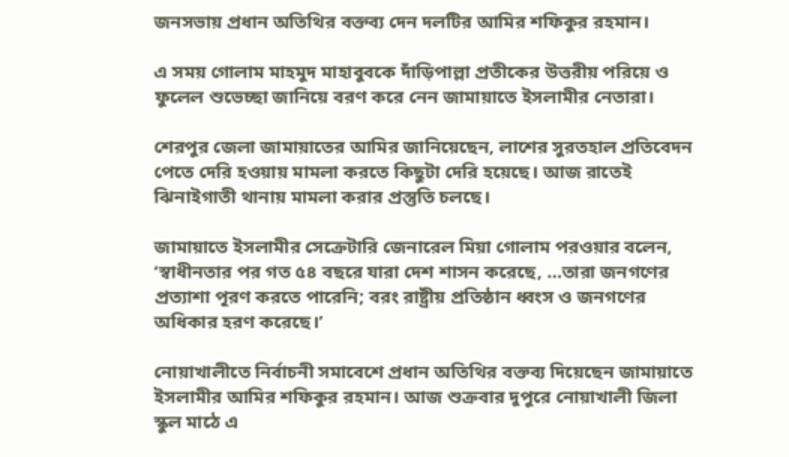জনসভায় প্রধান অতিথির বক্তব্য দেন দলটির আমির শফিকুর রহমান।

এ সময় গোলাম মাহমুদ মাহাবুবকে দাঁড়িপাল্লা প্রতীকের উত্তরীয় পরিয়ে ও ফুলেল শুভেচ্ছা জানিয়ে বরণ করে নেন জামায়াতে ইসলামীর নেতারা।

শেরপুর জেলা জামায়াতের আমির জানিয়েছেন, লাশের সুরতহাল প্রতিবেদন পেতে দেরি হওয়ায় মামলা করতে কিছুটা দেরি হয়েছে। আজ রাতেই ঝিনাইগাতী থানায় মামলা করার প্রস্তুতি চলছে।

জামায়াতে ইসলামীর সেক্রেটারি জেনারেল মিয়া গোলাম পরওয়ার বলেন, ‘স্বাধীনতার পর গত ৫৪ বছরে যারা দেশ শাসন করেছে, ...তারা জনগণের প্রত্যাশা পূরণ করতে পারেনি; বরং রাষ্ট্রীয় প্রতিষ্ঠান ধ্বংস ও জনগণের অধিকার হরণ করেছে।’

নোয়াখালীতে নির্বাচনী সমাবেশে প্রধান অতিথির বক্তব্য দিয়েছেন জামায়াতে ইসলামীর আমির শফিকুর রহমান। আজ শুক্রবার দুপুরে নোয়াখালী জিলা স্কুল মাঠে এ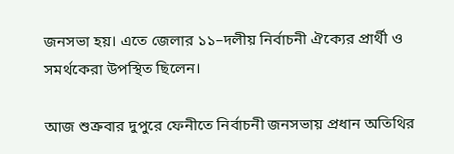জনসভা হয়। এতে জেলার ১১–দলীয় নির্বাচনী ঐক্যের প্রার্থী ও সমর্থকেরা উপস্থিত ছিলেন।

আজ শুক্রবার দুপুরে ফেনীতে নির্বাচনী জনসভায় প্রধান অতিথির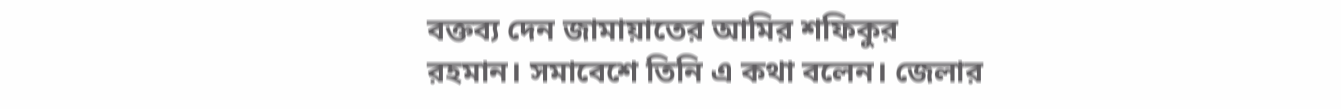বক্তব্য দেন জামায়াতের আমির শফিকুর রহমান। সমাবেশে তিনি এ কথা বলেন। জেলার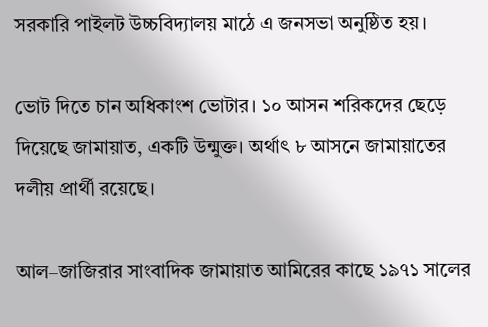সরকারি পাইলট উচ্চবিদ্যালয় মাঠে এ জনসভা অনুষ্ঠিত হয়।

ভোট দিতে চান অধিকাংশ ভোটার। ১০ আসন শরিকদের ছেড়ে দিয়েছে জামায়াত, একটি উন্মুক্ত। অর্থাৎ ৮ আসনে জামায়াতের দলীয় প্রার্থী রয়েছে।

আল–জাজিরার সাংবাদিক জামায়াত আমিরের কাছে ১৯৭১ সালের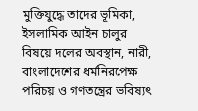মুক্তিযুদ্ধে তাদের ভূমিকা, ইসলামিক আইন চালুর বিষয়ে দলের অবস্থান, নারী, বাংলাদেশের ধর্মনিরপেক্ষ পরিচয় ও গণতন্ত্রের ভবিষ্যৎ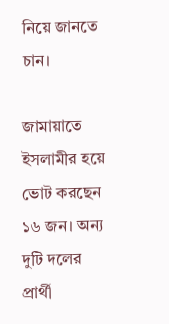নিয়ে জানতে চান।

জামায়াতে ইসলামীর হয়ে ভোট করছেন ১৬ জন। অন্য দুটি দলের প্রার্থী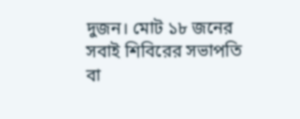দুজন। মোট ১৮ জনের সবাই শিবিরের সভাপতি বা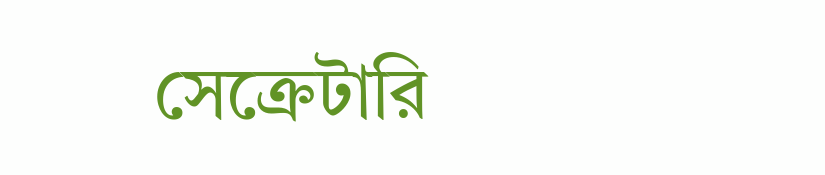সেক্রেটারি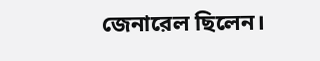জেনারেল ছিলেন।